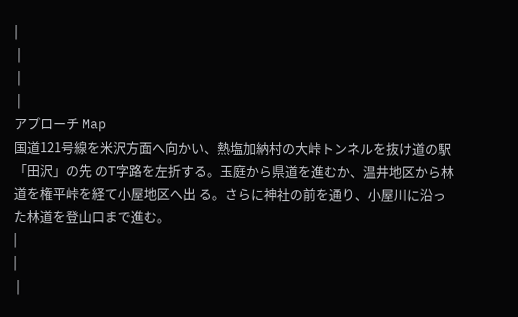|
 |
 |
 |
アプローチ Map
国道121号線を米沢方面へ向かい、熱塩加納村の大峠トンネルを抜け道の駅「田沢」の先 のT字路を左折する。玉庭から県道を進むか、温井地区から林道を権平峠を経て小屋地区へ出 る。さらに神社の前を通り、小屋川に沿った林道を登山口まで進む。
|
|
 |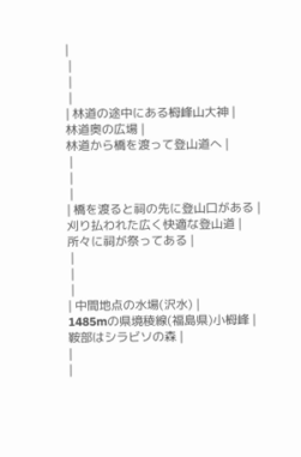|
 |
 |
 |
| 林道の途中にある栂峰山大神 |
林道奥の広場 |
林道から橋を渡って登山道へ |
 |
 |
 |
| 橋を渡ると祠の先に登山口がある |
刈り払われた広く快適な登山道 |
所々に祠が祭ってある |
 |
 |
 |
| 中間地点の水場(沢水) |
1485mの県境稜線(福島県)小栂峰 |
鞍部はシラビソの森 |
|
|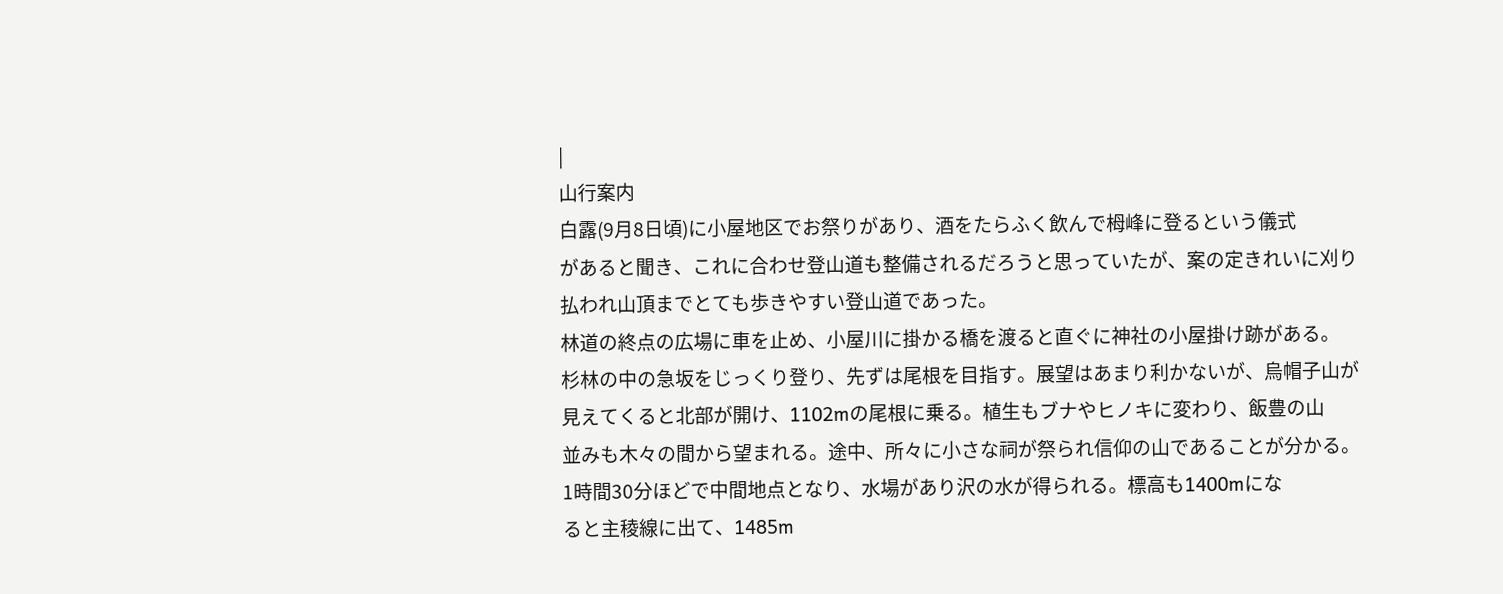|
山行案内
白露(9月8日頃)に小屋地区でお祭りがあり、酒をたらふく飲んで栂峰に登るという儀式
があると聞き、これに合わせ登山道も整備されるだろうと思っていたが、案の定きれいに刈り
払われ山頂までとても歩きやすい登山道であった。
林道の終点の広場に車を止め、小屋川に掛かる橋を渡ると直ぐに神社の小屋掛け跡がある。
杉林の中の急坂をじっくり登り、先ずは尾根を目指す。展望はあまり利かないが、烏帽子山が
見えてくると北部が開け、1102mの尾根に乗る。植生もブナやヒノキに変わり、飯豊の山
並みも木々の間から望まれる。途中、所々に小さな祠が祭られ信仰の山であることが分かる。
1時間30分ほどで中間地点となり、水場があり沢の水が得られる。標高も1400mにな
ると主稜線に出て、1485m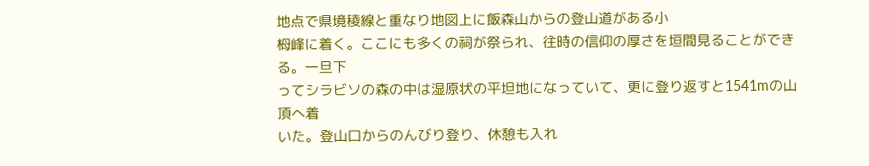地点で県境稜線と重なり地図上に飯森山からの登山道がある小
栂峰に着く。ここにも多くの祠が祭られ、往時の信仰の厚さを垣間見ることができる。一旦下
ってシラビソの森の中は湿原状の平坦地になっていて、更に登り返すと1541mの山頂へ着
いた。登山口からのんびり登り、休憩も入れ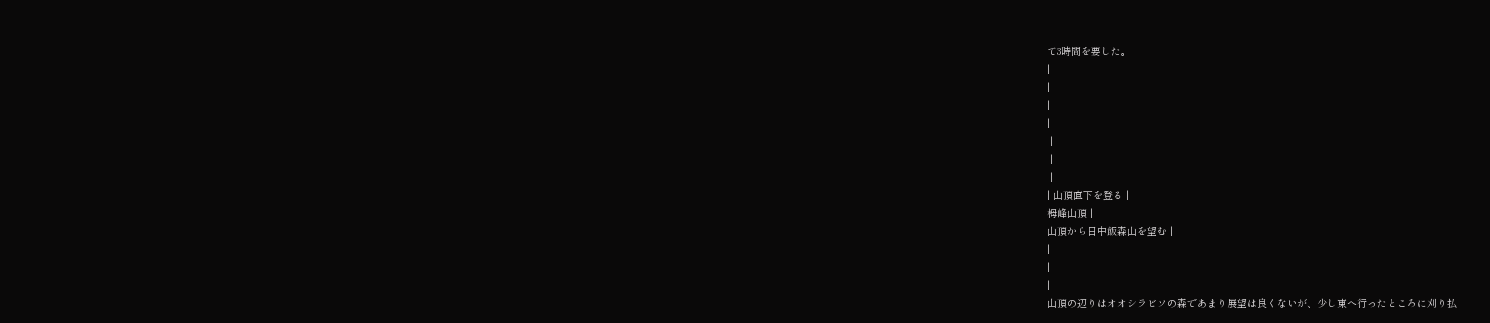て3時間を要した。
|
|
|
|
 |
 |
 |
| 山頂直下を登る |
栂峰山頂 |
山頂から日中飯森山を望む |
|
|
|
山頂の辺りはオオシラビソの森であまり展望は良くないが、少し東へ行ったところに刈り払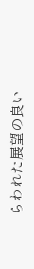らわれた展望の良い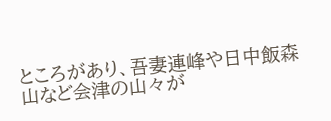ところがあり、吾妻連峰や日中飯森山など会津の山々が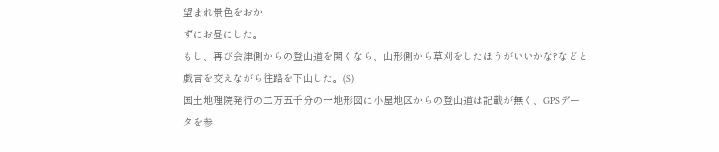望まれ景色をおか
ずにお昼にした。
もし、再び会津側からの登山道を開くなら、山形側から草刈をしたほうがいいかな?などと
戯言を交えながら往路を下山した。(S)
国土地理院発行の二万五千分の一地形図に小屋地区からの登山道は記載が無く、GPSデー
タを参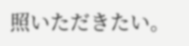照いただきたい。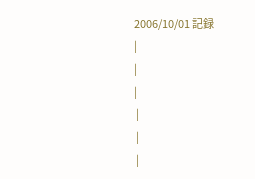2006/10/01 記録
|
|
|
 |
 |
 |